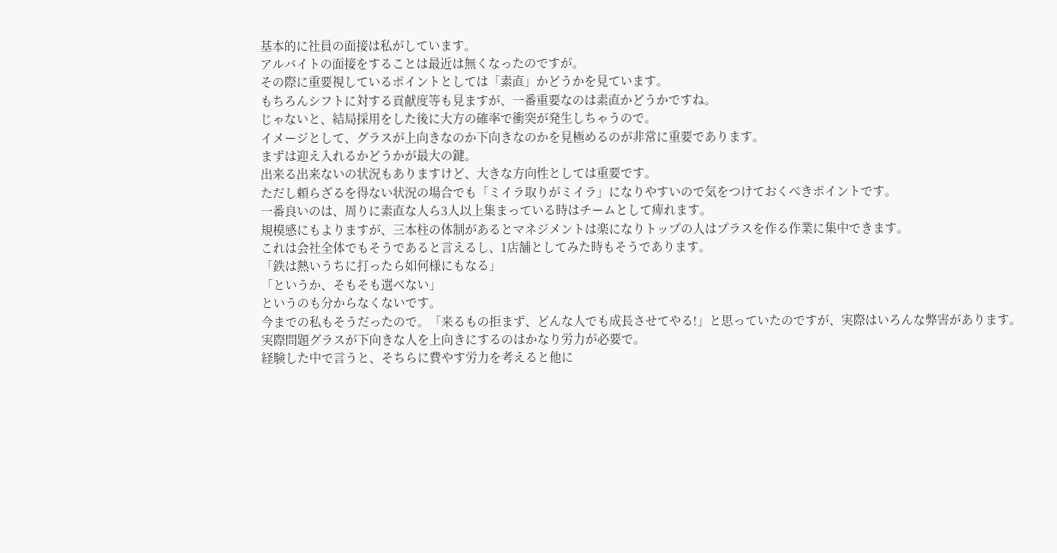基本的に社員の面接は私がしています。
アルバイトの面接をすることは最近は無くなったのですが。
その際に重要視しているポイントとしては「素直」かどうかを見ています。
もちろんシフトに対する貢献度等も見ますが、一番重要なのは素直かどうかですね。
じゃないと、結局採用をした後に大方の確率で衝突が発生しちゃうので。
イメージとして、グラスが上向きなのか下向きなのかを見極めるのが非常に重要であります。
まずは迎え入れるかどうかが最大の鍵。
出来る出来ないの状況もありますけど、大きな方向性としては重要です。
ただし頼らざるを得ない状況の場合でも「ミイラ取りがミイラ」になりやすいので気をつけておくべきポイントです。
一番良いのは、周りに素直な人ら3人以上集まっている時はチームとして痺れます。
規模感にもよりますが、三本柱の体制があるとマネジメントは楽になりトップの人はプラスを作る作業に集中できます。
これは会社全体でもそうであると言えるし、1店舗としてみた時もそうであります。
「鉄は熱いうちに打ったら如何様にもなる」
「というか、そもそも選べない」
というのも分からなくないです。
今までの私もそうだったので。「来るもの拒まず、どんな人でも成長させてやる!」と思っていたのですが、実際はいろんな弊害があります。
実際問題グラスが下向きな人を上向きにするのはかなり労力が必要で。
経験した中で言うと、そちらに費やす労力を考えると他に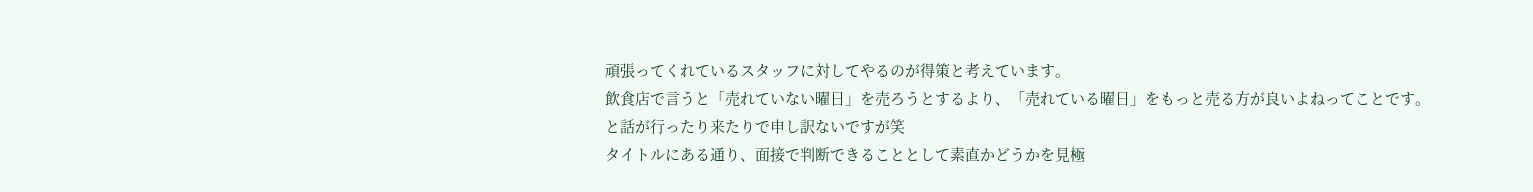頑張ってくれているスタッフに対してやるのが得策と考えています。
飲食店で言うと「売れていない曜日」を売ろうとするより、「売れている曜日」をもっと売る方が良いよねってことです。
と話が行ったり来たりで申し訳ないですが笑
タイトルにある通り、面接で判断できることとして素直かどうかを見極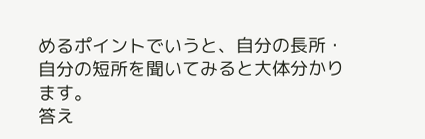めるポイントでいうと、自分の長所・自分の短所を聞いてみると大体分かります。
答え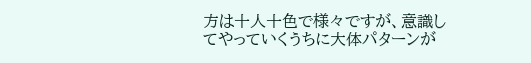方は十人十色で様々ですが、意識してやっていくうちに大体パターンが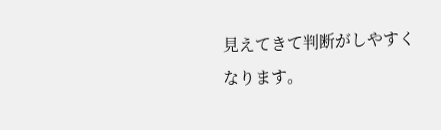見えてきて判断がしやすくなります。